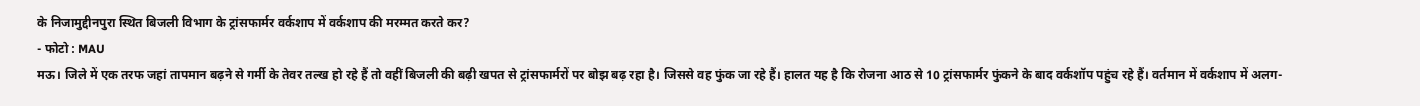के निजामुद्दीनपुरा स्थित बिजली विभाग के ट्रांसफार्मर वर्कशाप में वर्कशाप की मरम्मत करते कर?
- फोटो : MAU
मऊ। जिले में एक तरफ जहां तापमान बढ़ने से गर्मी के तेवर तल्ख हो रहे हैं तो वहीं बिजली की बढ़ी खपत से ट्रांसफार्मरों पर बोझ बढ़ रहा है। जिससे वह फुंक जा रहे हैं। हालत यह है कि रोजना आठ से 10 ट्रांसफार्मर फुंकने के बाद वर्कशॉप पहुंच रहे हैं। वर्तमान में वर्कशाप में अलग-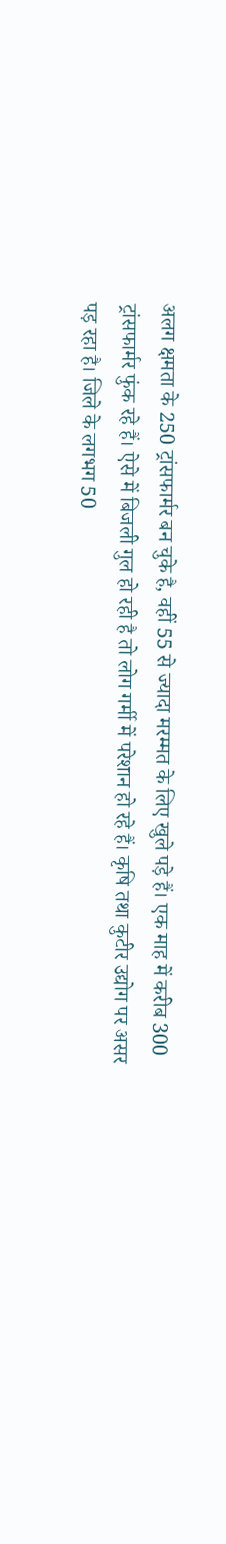अलग क्षमता के 250 ट्रांसफार्मर बन चुके है, वहीं 55 से ज्यादा मरम्मत के लिए खुले पड़े हैं। एक माह में करीब 300 ट्रांसफार्मर फुंक रहे हैं। ऐसे में बिजली गुल हो रही है तो लोग गर्मी में परेशान हो रहे हैं। कृषि तथा कुटीर उद्योग पर असर पड़ रहा है। जिले के लगभग 50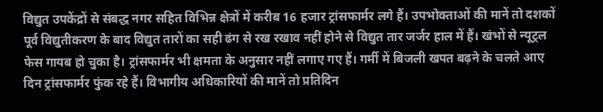विद्युत उपकेंद्रों से संबद्ध नगर सहित विभिन्न क्षेत्रों में करीब 16 हजार ट्रांसफार्मर लगे हैं। उपभोक्ताओं की मानें तो दशकों पूर्व विद्युतीकरण के बाद विद्युत तारों का सही ढंग से रख रखाव नहीं होने से विद्युत तार जर्जर हाल में हैं। खंभों से न्यूट्रल फेस गायब हो चुका है। ट्रांसफार्मर भी क्षमता के अनुसार नहीं लगाए गए हैं। गर्मी में बिजली खपत बढ़ने के चलते आए दिन ट्रांसफार्मर फुंक रहे हैं। विभागीय अधिकारियों की मानें तो प्रतिदिन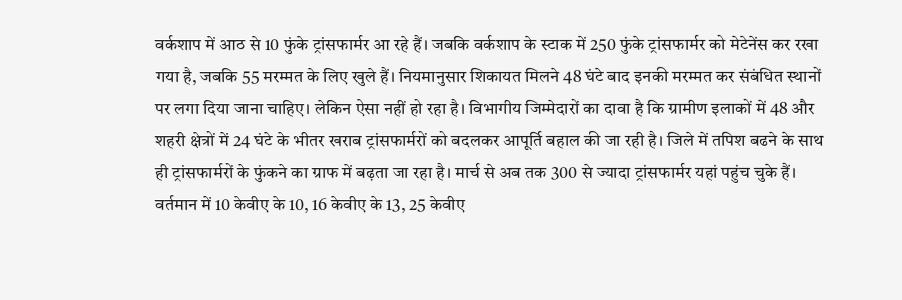वर्कशाप में आठ से 10 फुंके ट्रांसफार्मर आ रहे हैं। जबकि वर्कशाप के स्टाक में 250 फुंके ट्रांसफार्मर को मेटेनेंस कर रखा गया है, जबकि 55 मरम्मत के लिए खुले हैं। नियमानुसार शिकायत मिलने 48 घंटे बाद इनकी मरम्मत कर संबंधित स्थानों पर लगा दिया जाना चाहिए। लेकिन ऐसा नहीं हो रहा है। विभागीय जिम्मेदारों का दावा है कि ग्रामीण इलाकों में 48 और शहरी क्षेत्रों में 24 घंटे के भीतर खराब ट्रांसफार्मरों को बदलकर आपूर्ति बहाल की जा रही है। जिले में तपिश बढने के साथ ही ट्रांसफार्मरों के फुंकने का ग्राफ में बढ़ता जा रहा है। मार्च से अब तक 300 से ज्यादा ट्रांसफार्मर यहां पहुंच चुके हैं। वर्तमान में 10 केवीए के 10, 16 केवीए के 13, 25 केवीए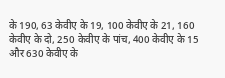के 190, 63 केवीए के 19, 100 केवीए के 21, 160 केवीए के दो, 250 केवीए के पांच, 400 केवीए के 15 और 630 केवीए के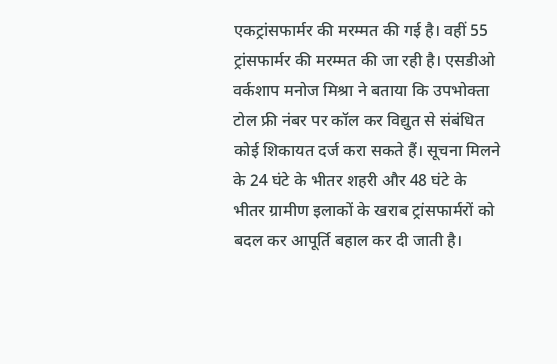एकट्रांसफार्मर की मरम्मत की गई है। वहीं 55 ट्रांसफार्मर की मरम्मत की जा रही है। एसडीओ वर्कशाप मनोज मिश्रा ने बताया कि उपभोक्ता टोल फ्री नंबर पर कॉल कर विद्युत से संबंधित कोई शिकायत दर्ज करा सकते हैं। सूचना मिलने के 24 घंटे के भीतर शहरी और 48 घंटे के भीतर ग्रामीण इलाकों के खराब ट्रांसफार्मरों को बदल कर आपूर्ति बहाल कर दी जाती है।